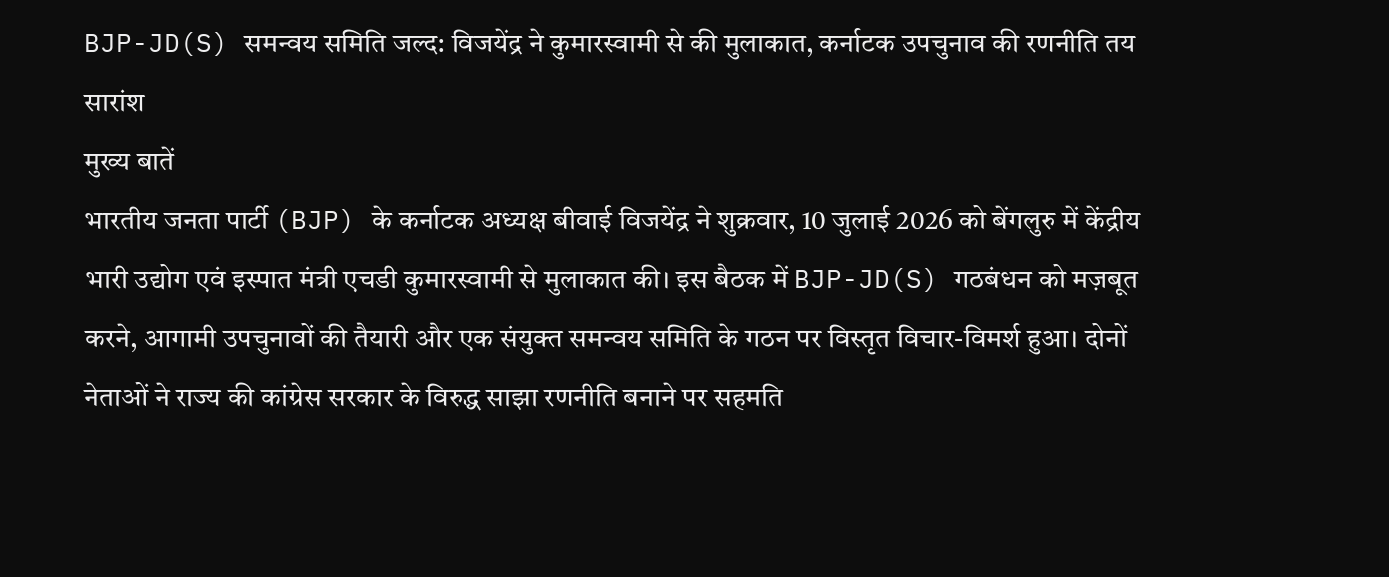BJP-JD(S) समन्वय समिति जल्द: विजयेंद्र ने कुमारस्वामी से की मुलाकात, कर्नाटक उपचुनाव की रणनीति तय
सारांश
मुख्य बातें
भारतीय जनता पार्टी (BJP) के कर्नाटक अध्यक्ष बीवाई विजयेंद्र ने शुक्रवार, 10 जुलाई 2026 को बेंगलुरु में केंद्रीय भारी उद्योग एवं इस्पात मंत्री एचडी कुमारस्वामी से मुलाकात की। इस बैठक में BJP-JD(S) गठबंधन को मज़बूत करने, आगामी उपचुनावों की तैयारी और एक संयुक्त समन्वय समिति के गठन पर विस्तृत विचार-विमर्श हुआ। दोनों नेताओं ने राज्य की कांग्रेस सरकार के विरुद्ध साझा रणनीति बनाने पर सहमति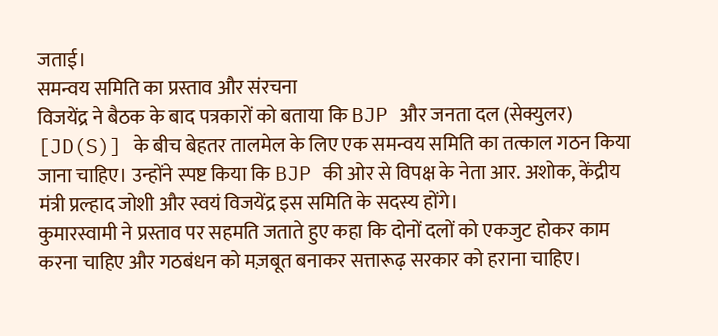जताई।
समन्वय समिति का प्रस्ताव और संरचना
विजयेंद्र ने बैठक के बाद पत्रकारों को बताया कि BJP और जनता दल (सेक्युलर) [JD(S)] के बीच बेहतर तालमेल के लिए एक समन्वय समिति का तत्काल गठन किया जाना चाहिए। उन्होंने स्पष्ट किया कि BJP की ओर से विपक्ष के नेता आर. अशोक, केंद्रीय मंत्री प्रल्हाद जोशी और स्वयं विजयेंद्र इस समिति के सदस्य होंगे।
कुमारस्वामी ने प्रस्ताव पर सहमति जताते हुए कहा कि दोनों दलों को एकजुट होकर काम करना चाहिए और गठबंधन को मज़बूत बनाकर सत्तारूढ़ सरकार को हराना चाहिए।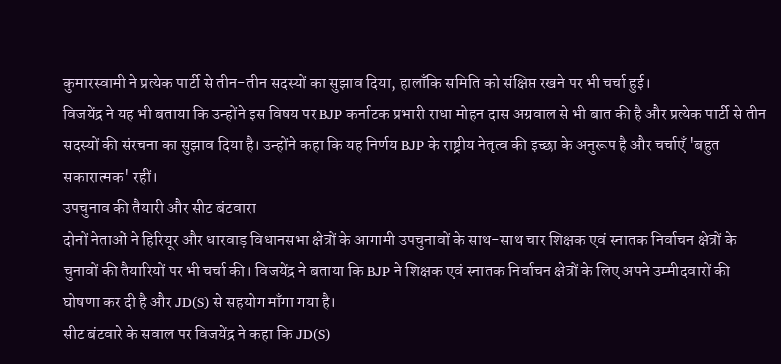कुमारस्वामी ने प्रत्येक पार्टी से तीन-तीन सदस्यों का सुझाव दिया, हालाँकि समिति को संक्षिप्त रखने पर भी चर्चा हुई।
विजयेंद्र ने यह भी बताया कि उन्होंने इस विषय पर BJP कर्नाटक प्रभारी राधा मोहन दास अग्रवाल से भी बात की है और प्रत्येक पार्टी से तीन सदस्यों की संरचना का सुझाव दिया है। उन्होंने कहा कि यह निर्णय BJP के राष्ट्रीय नेतृत्व की इच्छा के अनुरूप है और चर्चाएँ 'बहुत सकारात्मक' रहीं।
उपचुनाव की तैयारी और सीट बंटवारा
दोनों नेताओं ने हिरियूर और धारवाड़ विधानसभा क्षेत्रों के आगामी उपचुनावों के साथ-साथ चार शिक्षक एवं स्नातक निर्वाचन क्षेत्रों के चुनावों की तैयारियों पर भी चर्चा की। विजयेंद्र ने बताया कि BJP ने शिक्षक एवं स्नातक निर्वाचन क्षेत्रों के लिए अपने उम्मीदवारों की घोषणा कर दी है और JD(S) से सहयोग माँगा गया है।
सीट बंटवारे के सवाल पर विजयेंद्र ने कहा कि JD(S)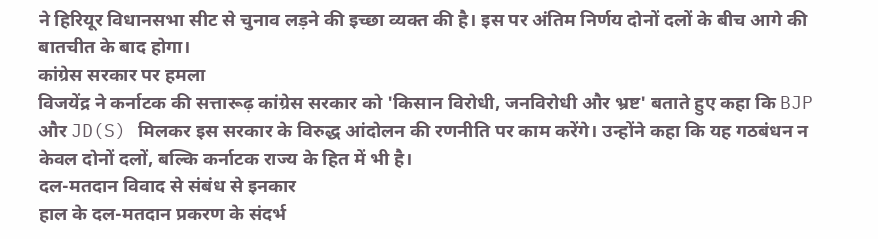ने हिरियूर विधानसभा सीट से चुनाव लड़ने की इच्छा व्यक्त की है। इस पर अंतिम निर्णय दोनों दलों के बीच आगे की बातचीत के बाद होगा।
कांग्रेस सरकार पर हमला
विजयेंद्र ने कर्नाटक की सत्तारूढ़ कांग्रेस सरकार को 'किसान विरोधी, जनविरोधी और भ्रष्ट' बताते हुए कहा कि BJP और JD(S) मिलकर इस सरकार के विरुद्ध आंदोलन की रणनीति पर काम करेंगे। उन्होंने कहा कि यह गठबंधन न केवल दोनों दलों, बल्कि कर्नाटक राज्य के हित में भी है।
दल-मतदान विवाद से संबंध से इनकार
हाल के दल-मतदान प्रकरण के संदर्भ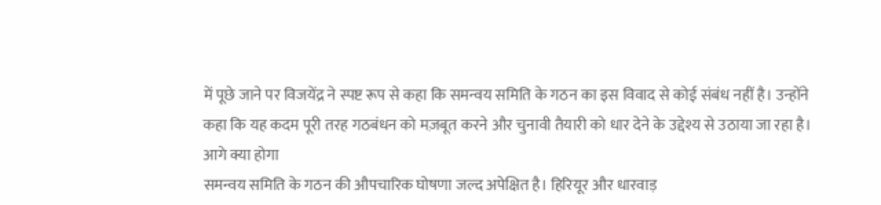में पूछे जाने पर विजयेंद्र ने स्पष्ट रूप से कहा कि समन्वय समिति के गठन का इस विवाद से कोई संबंध नहीं है। उन्होंने कहा कि यह कदम पूरी तरह गठबंधन को मज़बूत करने और चुनावी तैयारी को धार देने के उद्देश्य से उठाया जा रहा है।
आगे क्या होगा
समन्वय समिति के गठन की औपचारिक घोषणा जल्द अपेक्षित है। हिरियूर और धारवाड़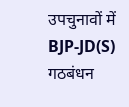उपचुनावों में BJP-JD(S) गठबंधन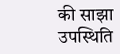की साझा उपस्थिति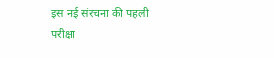इस नई संरचना की पहली परीक्षा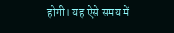होगी। यह ऐसे समय में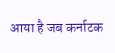आया है जब कर्नाटक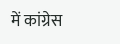में कांग्रेस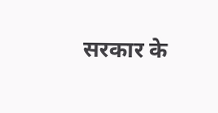सरकार के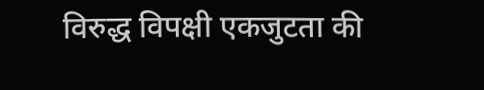विरुद्ध विपक्षी एकजुटता की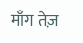माँग तेज़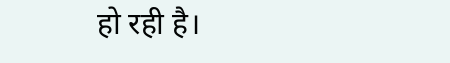हो रही है।